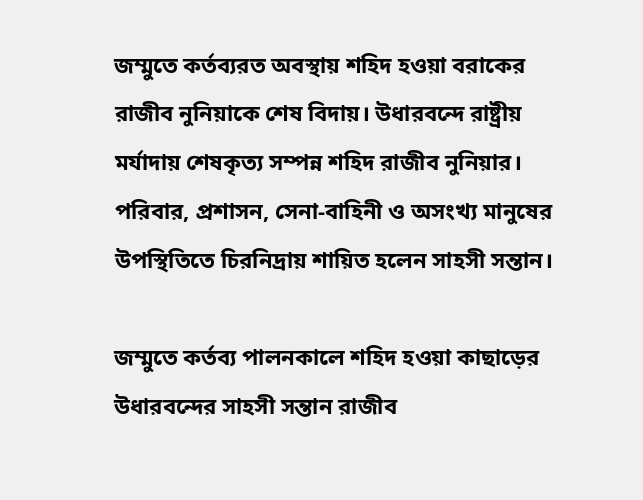জম্মুতে কর্তব্যরত অবস্থায় শহিদ হওয়া বরাকের রাজীব নুনিয়াকে শেষ বিদায়। উধারবন্দে রাষ্ট্রীয় মর্যাদায় শেষকৃত্য সম্পন্ন শহিদ রাজীব নুনিয়ার। পরিবার, প্রশাসন, সেনা-বাহিনী ও অসংখ্য মানুষের উপস্থিতিতে চিরনিদ্রায় শায়িত হলেন সাহসী সন্তান।

জম্মুতে কর্তব্য পালনকালে শহিদ হওয়া কাছাড়ের উধারবন্দের সাহসী সন্তান রাজীব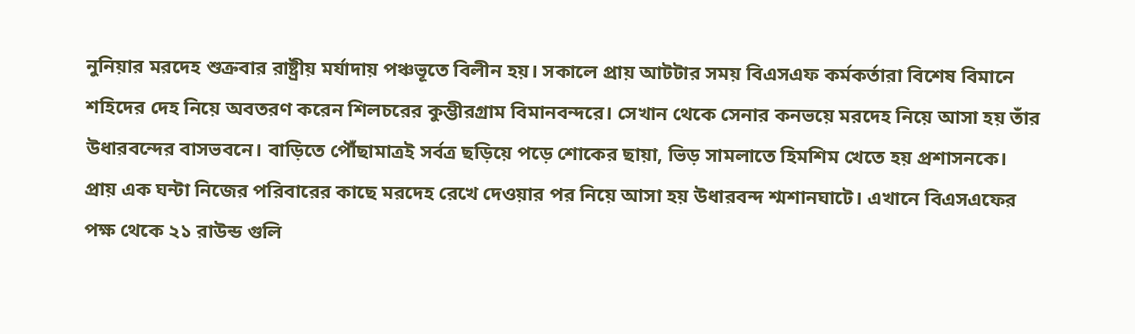নুনিয়ার মরদেহ শুক্রবার রাষ্ট্রীয় মর্যাদায় পঞ্চভূতে বিলীন হয়। সকালে প্রায় আটটার সময় বিএসএফ কর্মকর্তারা বিশেষ বিমানে শহিদের দেহ নিয়ে অবতরণ করেন শিলচরের কুম্ভীরগ্রাম বিমানবন্দরে। সেখান থেকে সেনার কনভয়ে মরদেহ নিয়ে আসা হয় তাঁর উধারবন্দের বাসভবনে। বাড়িতে পৌঁছামাত্রই সর্বত্র ছড়িয়ে পড়ে শোকের ছায়া, ভিড় সামলাতে হিমশিম খেতে হয় প্রশাসনকে। প্রায় এক ঘন্টা নিজের পরিবারের কাছে মরদেহ রেখে দেওয়ার পর নিয়ে আসা হয় উধারবন্দ শ্মশানঘাটে। এখানে বিএসএফের পক্ষ থেকে ২১ রাউন্ড গুলি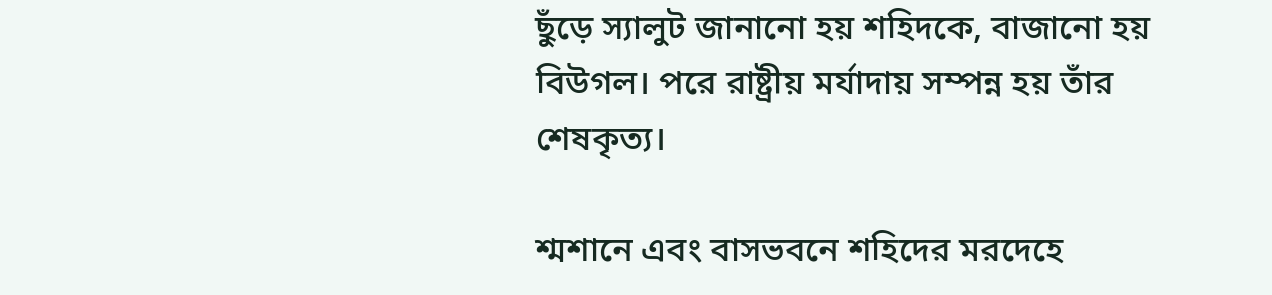ছুঁড়ে স্যালুট জানানো হয় শহিদকে, বাজানো হয় বিউগল। পরে রাষ্ট্রীয় মর্যাদায় সম্পন্ন হয় তাঁর শেষকৃত্য।

শ্মশানে এবং বাসভবনে শহিদের মরদেহে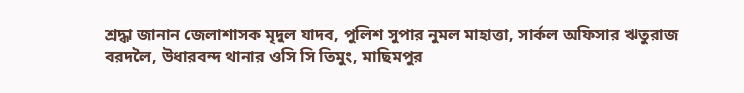শ্রদ্ধা জানান জেলাশাসক মৃদুল যাদব, পুলিশ সুপার নুমল মাহাত্তা, সার্কল অফিসার ঋতুরাজ বরদলৈ, উধারবন্দ থানার ওসি সি তিমুং, মাছিমপুর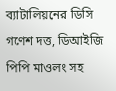ব্যাটালিয়নের ডিসি গণেশ দত্ত, ডিআইজি পিপি মাওলং সহ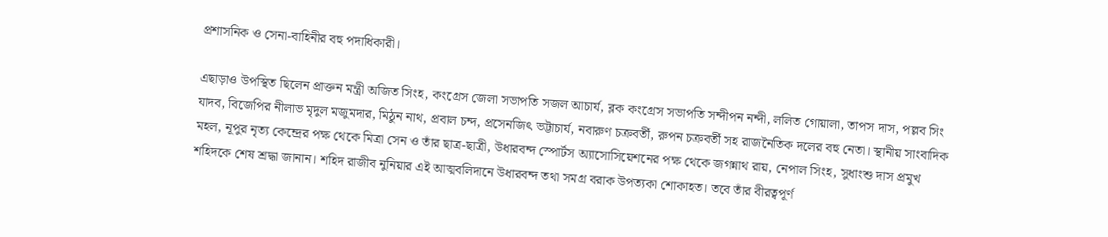প্রশাসনিক ও সেনা-বাহিনীর বহু পদাধিকারী।

এছাড়াও উপস্থিত ছিলেন প্রাক্তন মন্ত্রী অজিত সিংহ, কংগ্রেস জেলা সভাপতি সজল আচার্য, ব্লক কংগ্রেস সভাপতি সন্দীপন নন্দী, ললিত গোয়ালা, তাপস দাস, পল্লব সিং যাদব, বিজেপির নীলাভ মৃদুল মজুমদার, মিঠুন নাথ, প্রবাল চন্দ, প্রসেনজিৎ ভট্টাচার্য, নবারুণ চক্রবর্তী, রুপন চক্রবর্তী সহ রাজনৈতিক দলের বহু নেতা। স্থানীয় সাংবাদিক মহল, নূপুর নৃত্য কেন্দ্রের পক্ষ থেকে মিত্রা সেন ও তাঁর ছাত্র-ছাত্রী, উধারবন্দ স্পোর্টস অ্যাসোসিয়েশনের পক্ষ থেকে জগন্নাথ রায়, নেপাল সিংহ, সুধাংশু দাস প্রমুখ শহিদকে শেষ শ্রদ্ধা জানান। শহিদ রাজীব নুনিয়ার এই আত্মবলিদানে উধারবন্দ তথা সমগ্র বরাক উপত্যকা শোকাহত। তবে তাঁর বীরত্বপূর্ণ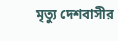মৃত্যু দেশবাসীর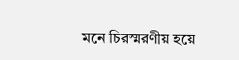মনে চিরস্মরণীয় হয়ে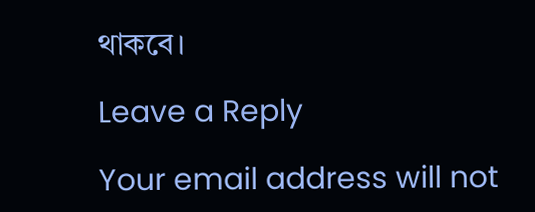থাকবে।

Leave a Reply

Your email address will not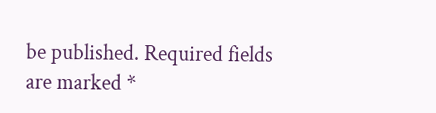be published. Required fields are marked *